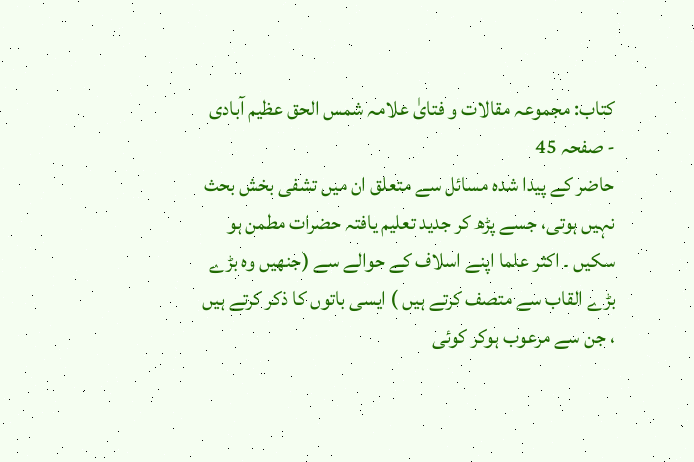کتاب: مجموعہ مقالات و فتایٰ علامہ شمس الحق عظیم آبادی - صفحہ 45
حاضر کے پیدا شدہ مسائل سے متعلق ان میں تشفی بخش بحث نہیں ہوتی، جسے پڑھ کر جدید تعلیم یافتہ حضرات مطمن ہو سکیں ۔ اکثر علما اپنے اسلاف کے حوالے سے (جنھیں وہ بڑے بڑے القاب سے متصف کرتے ہیں ) ایسی باتوں کا ذکر کرتے ہیں ، جن سے مرعوب ہوکر کوئی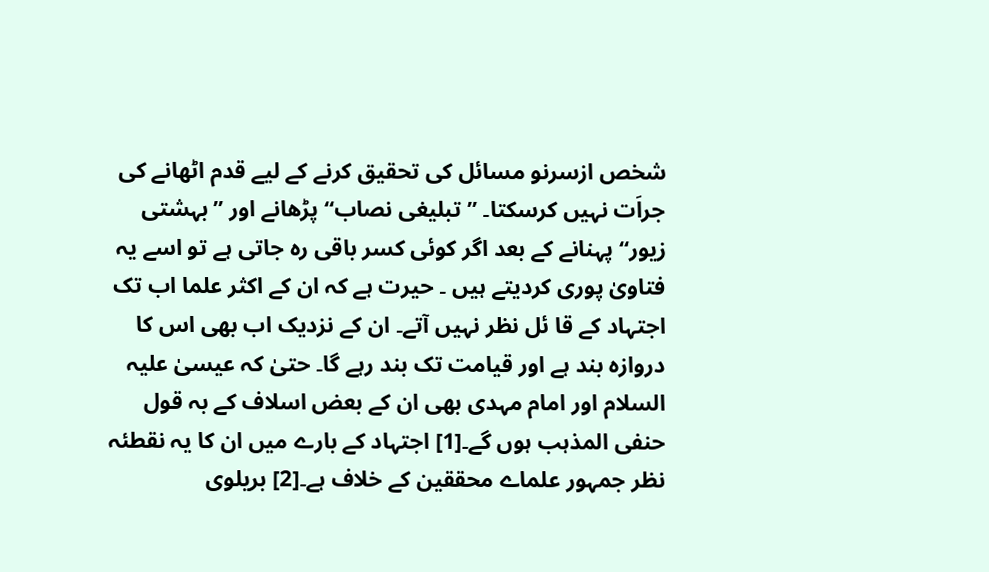شخص ازسرنو مسائل کی تحقیق کرنے کے لیے قدم اٹھانے کی جراَت نہیں کرسکتا۔ ’’تبلیغی نصاب‘‘ پڑھانے اور ’’بہشتی زیور‘‘ پہنانے کے بعد اگر کوئی کسر باقی رہ جاتی ہے تو اسے یہ فتاویٰ پوری کردیتے ہیں ۔ حیرت ہے کہ ان کے اکثر علما اب تک اجتہاد کے قا ئل نظر نہیں آتے۔ ان کے نزدیک اب بھی اس کا دروازہ بند ہے اور قیامت تک بند رہے گا۔ حتیٰ کہ عیسیٰ علیہ السلام اور امام مہدی بھی ان کے بعض اسلاف کے بہ قول حنفی المذہب ہوں گے۔[1] اجتہاد کے بارے میں ان کا یہ نقطئہ نظر جمہور علماے محققین کے خلاف ہے۔[2] بریلوی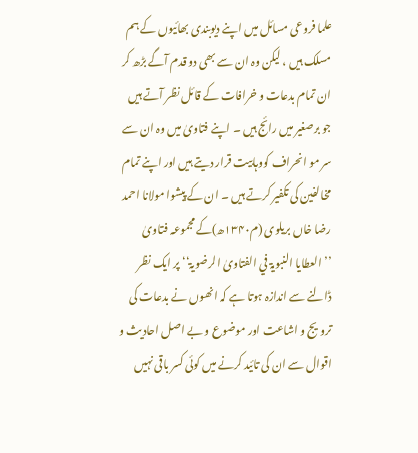علما فروعی مسائل میں اپنے دیوبندی بھائیوں کے ہم مسلک ہیں ، لیکن وہ ان سے بھی دو قدم آگے بڑھ کر ان تمام بدعات و خرافات کے قائل نظر آتے ہیں جو برصغیر میں رائج ہیں ۔ اپنے فتاویٰ میں وہ ان سے سر مو انحراف کووہابیت قرار دیتے ہیں اور اپنے تمام مخالفین کی تکفیر کرتے ہیں ۔ ان کے پیشوا مولانا احمد رضا خاں بریلوی (م۱۳۴۰ھ)کے مجموعہ فتاویٰ ’’العطایا النبویۃ في الفتاویٰ الرضویۃ‘‘ پر ایک نظر ڈالنے سے اندازہ ہوتا ہے کہ انھوں نے بدعات کی ترویج و اشاعت اور موضوع و بے اصل احادیث و اقوال سے ان کی تائید کرنے میں کوئی کسر باقی نہیں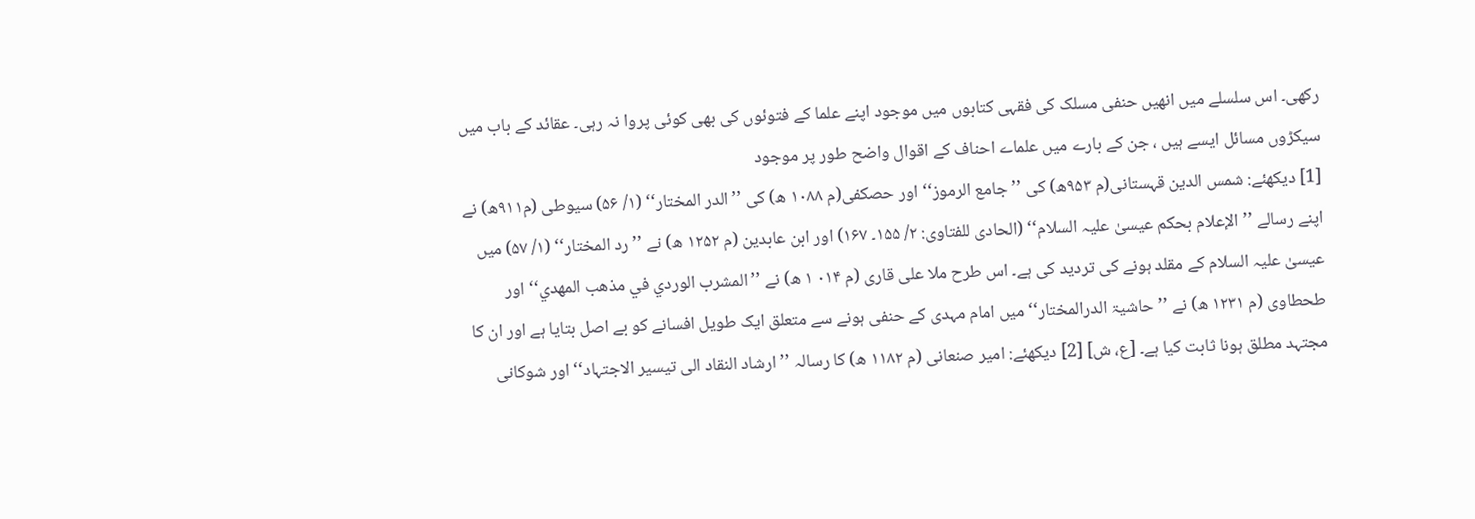رکھی۔ اس سلسلے میں انھیں حنفی مسلک کی فقہی کتابوں میں موجود اپنے علما کے فتوئوں کی بھی کوئی پروا نہ رہی۔ عقائد کے باب میں سیکڑوں مسائل ایسے ہیں ، جن کے بارے میں علماے احناف کے اقوال واضح طور پر موجود
[1] دیکھئے: شمس الدین قہستانی(م ۹۵۳ھ) کی ’’جامع الرموز‘‘ اور حصکفی(م ۱۰۸۸ ھ) کی ’’الدر المختار‘‘ (۱/ ۵۶) سیوطی (م۹۱۱ھ) نے اپنے رسالے ’’الإعلام بحکم عیسیٰ علیہ السلام‘‘ (الحادی للفتاوی: ۲/ ۱۵۵۔ ۱۶۷) اور ابن عابدین (م ۱۲۵۲ ھ) نے ’’رد المختار‘‘ (۱/ ۵۷) میں عیسیٰ علیہ السلام کے مقلد ہونے کی تردید کی ہے۔ اس طرح ملا علی قاری (م ۰۱۴ ۱ ھ) نے ’’المشرب الوردي في مذھب المھدي‘‘ اور طحطاوی (م ۱۲۳۱ ھ) نے ’’حاشیۃ الدرالمختار‘‘ میں امام مہدی کے حنفی ہونے سے متعلق ایک طویل افسانے کو بے اصل بتایا ہے اور ان کا مجتہد مطلق ہونا ثابت کیا ہے۔ [ع، ش] [2] دیکھئے: امیر صنعانی (م ۱۱۸۲ ھ) کا رسالہ ’’ارشاد النقاد الی تیسیر الاجتہاد‘‘ اور شوکانی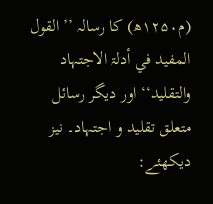(م۱۲۵۰ھ) کا رسالہ ’’القول المفید في أدلۃ الاجتہاد والتقلید‘‘ اور دیگر رسائل متعلق تقلید و اجتہاد۔ نیز دیکھئے: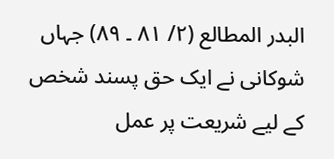البدر المطالع (۲/ ۸۱ ۔ ۸۹) جہاں شوکانی نے ایک حق پسند شخص کے لیے شریعت پر عمل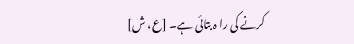کرنے کی را ہ بتائی ہے۔ [ع، ش]